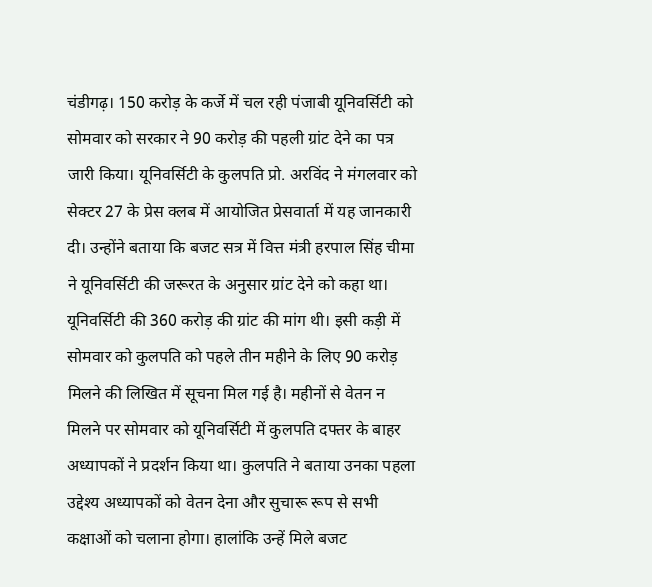चंडीगढ़। 150 करोड़ के कर्जे में चल रही पंजाबी यूनिवर्सिटी को सोमवार को सरकार ने 90 करोड़ की पहली ग्रांट देने का पत्र जारी किया। यूनिवर्सिटी के कुलपति प्रो. अरविंद ने मंगलवार को सेक्टर 27 के प्रेस क्लब में आयोजित प्रेसवार्ता में यह जानकारी दी। उन्होंने बताया कि बजट सत्र में वित्त मंत्री हरपाल सिंह चीमा ने यूनिवर्सिटी की जरूरत के अनुसार ग्रांट देने को कहा था। यूनिवर्सिटी की 360 करोड़ की ग्रांट की मांग थी। इसी कड़ी में सोमवार को कुलपति को पहले तीन महीने के लिए 90 करोड़ मिलने की लिखित में सूचना मिल गई है। महीनों से वेतन न मिलने पर सोमवार को यूनिवर्सिटी में कुलपति दफ्तर के बाहर अध्यापकों ने प्रदर्शन किया था। कुलपति ने बताया उनका पहला उद्देश्य अध्यापकों को वेतन देना और सुचारू रूप से सभी कक्षाओं को चलाना होगा। हालांकि उन्हें मिले बजट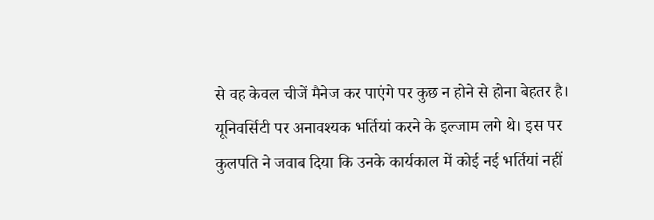से वह केवल चीजें मैनेज कर पाएंगे पर कुछ न होने से होना बेहतर है।
यूनिवर्सिटी पर अनावश्यक भर्तियां करने के इल्जाम लगे थे। इस पर कुलपति ने जवाब दिया कि उनके कार्यकाल में कोई नई भर्तियां नहीं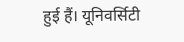हुई हैं। यूनिवर्सिटी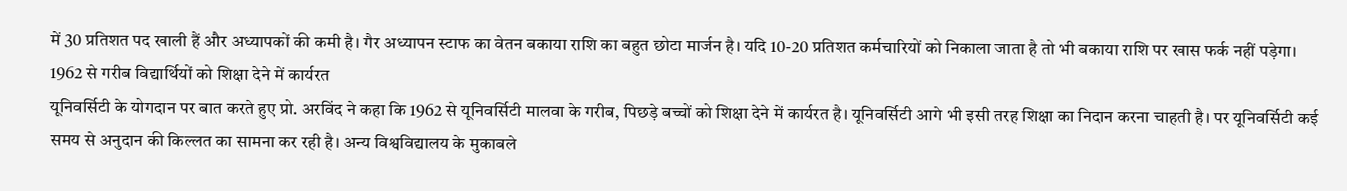में 30 प्रतिशत पद खाली हैं और अध्यापकों की कमी है। गैर अध्यापन स्टाफ का वेतन बकाया राशि का बहुत छोटा मार्जन है। यदि 10-20 प्रतिशत कर्मचारियों को निकाला जाता है तो भी बकाया राशि पर खास फर्क नहीं पड़ेगा।
1962 से गरीब विद्यार्थियों को शिक्षा देने में कार्यरत
यूनिवर्सिटी के योगदान पर बात करते हुए प्रो. अरविंद ने कहा कि 1962 से यूनिवर्सिटी मालवा के गरीब, पिछड़े बच्चों को शिक्षा देने में कार्यरत है। यूनिवर्सिटी आगे भी इसी तरह शिक्षा का निदान करना चाहती है। पर यूनिवर्सिटी कई समय से अनुदान की किल्लत का सामना कर रही है। अन्य विश्वविद्यालय के मुकाबले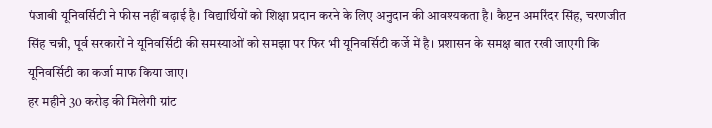पंजाबी यूनिवर्सिटी ने फीस नहीं बढ़ाई है। विद्यार्थियों को शिक्षा प्रदान करने के लिए अनुदान की आवश्यकता है। कैप्टन अमरिंदर सिंह, चरणजीत सिंह चन्नी, पूर्व सरकारों ने यूनिवर्सिटी की समस्याओं को समझा पर फिर भी यूनिवर्सिटी कर्जे में है। प्रशासन के समक्ष बात रखी जाएगी कि यूनिवर्सिटी का कर्जा माफ किया जाए।
हर महीने 30 करोड़ की मिलेगी ग्रांट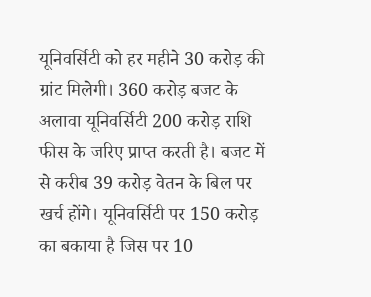यूनिवर्सिटी को हर महीने 30 करोड़ की ग्रांट मिलेगी। 360 करोड़ बजट के अलावा यूनिवर्सिटी 200 करोड़ राशि फीस के जरिए प्राप्त करती है। बजट में से करीब 39 करोड़ वेतन के बिल पर खर्च होंगे। यूनिवर्सिटी पर 150 करोड़ का बकाया है जिस पर 10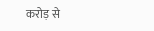करोड़ से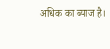अधिक का ब्याज है।